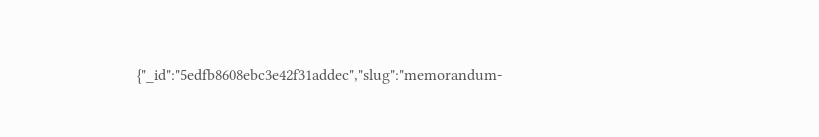{"_id":"5edfb8608ebc3e42f31addec","slug":"memorandum-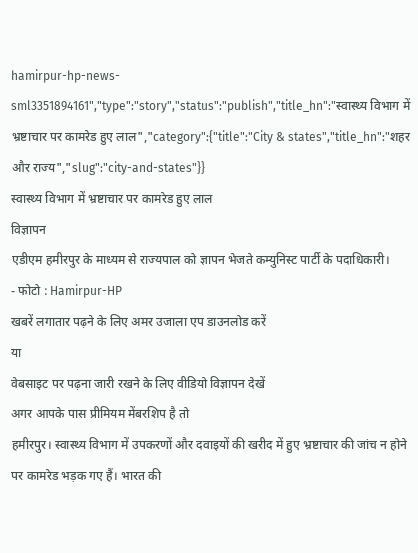hamirpur-hp-news-sml3351894161","type":"story","status":"publish","title_hn":"स्वास्थ्य विभाग में भ्रष्टाचार पर कामरेड हुए लाल","category":{"title":"City & states","title_hn":"शहर और राज्य","slug":"city-and-states"}}
स्वास्थ्य विभाग में भ्रष्टाचार पर कामरेड हुए लाल
विज्ञापन
एडीएम हमीरपुर के माध्यम से राज्यपाल को ज्ञापन भेजते कम्युनिस्ट पार्टी के पदाधिकारी।
- फोटो : Hamirpur-HP
खबरें लगातार पढ़ने के लिए अमर उजाला एप डाउनलोड करें
या
वेबसाइट पर पढ़ना जारी रखने के लिए वीडियो विज्ञापन देखें
अगर आपके पास प्रीमियम मेंबरशिप है तो
हमीरपुर। स्वास्थ्य विभाग में उपकरणों और दवाइयों की खरीद में हुए भ्रष्टाचार की जांच न होने पर कामरेड भड़क गए हैं। भारत की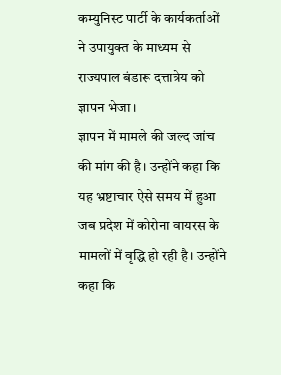कम्युनिस्ट पार्टी के कार्यकर्ताओं ने उपायुक्त के माध्यम से राज्यपाल बंडारू दत्तात्रेय को ज्ञापन भेजा।
ज्ञापन में मामले की जल्द जांच की मांग की है। उन्होंने कहा कि यह भ्रष्टाचार ऐसे समय में हुआ जब प्रदेश में कोरोना वायरस के मामलों में वृद्धि हो रही है। उन्होंने कहा कि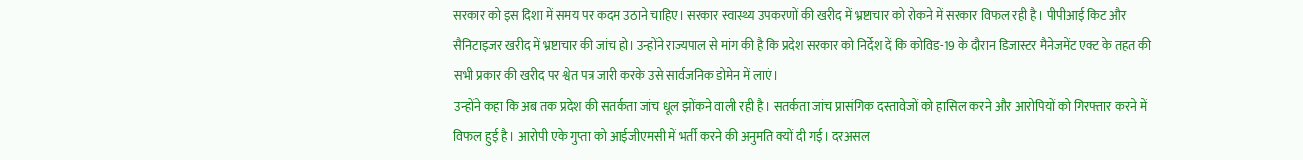सरकार को इस दिशा में समय पर कदम उठाने चाहिए। सरकार स्वास्थ्य उपकरणों की खरीद में भ्रष्टाचार को रोकने में सरकार विफल रही है। पीपीआई किट और सैनिटाइजर खरीद में भ्रष्टाचार की जांच हो। उन्होंने राज्यपाल से मांग की है कि प्रदेश सरकार को निर्देश दें कि कोविड-19 के दौरान डिजास्टर मैनेजमेंट एक्ट के तहत की सभी प्रकार की खरीद पर श्वेत पत्र जारी करके उसे सार्वजनिक डोमेन में लाएं।
उन्होंने कहा कि अब तक प्रदेश की सतर्कता जांच धूल झोंकने वाली रही है। सतर्कता जांच प्रासंगिक दस्तावेजों को हासिल करने और आरोपियों को गिरफ्तार करने में विफल हुई है। आरोपी एके गुप्ता को आईजीएमसी में भर्ती करने की अनुमति क्यों दी गई। दरअसल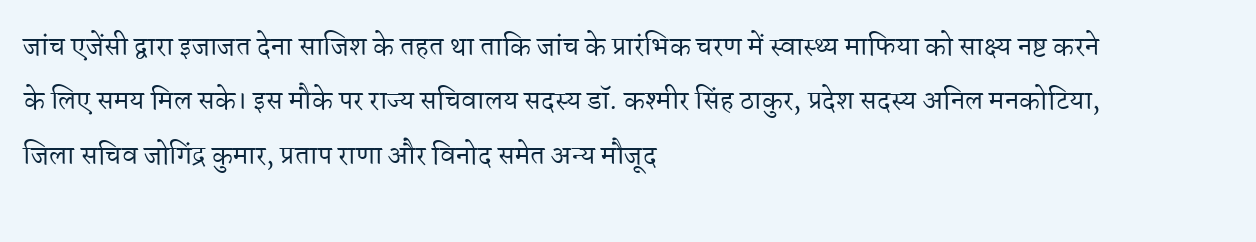जांच एजेंसी द्वारा इजाजत देना साजिश के तहत था ताकि जांच के प्रारंभिक चरण में स्वास्थ्य माफिया को साक्ष्य नष्ट करने के लिए समय मिल सके। इस मौके पर राज्य सचिवालय सदस्य डॉ. कश्मीर सिंह ठाकुर, प्रदेश सदस्य अनिल मनकोटिया, जिला सचिव जोगिंद्र कुमार, प्रताप राणा और विनोद समेत अन्य मौजूद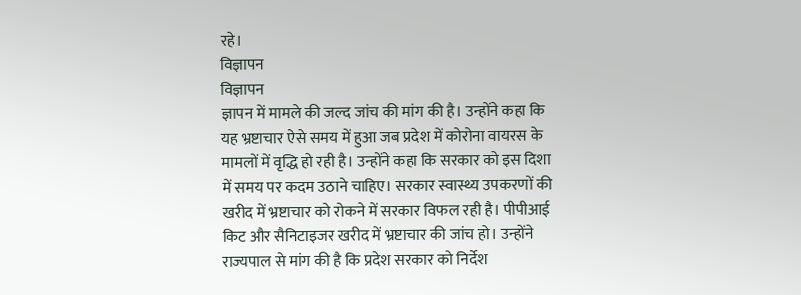रहे।
विज्ञापन
विज्ञापन
ज्ञापन में मामले की जल्द जांच की मांग की है। उन्होंने कहा कि यह भ्रष्टाचार ऐसे समय में हुआ जब प्रदेश में कोरोना वायरस के मामलों में वृद्धि हो रही है। उन्होंने कहा कि सरकार को इस दिशा में समय पर कदम उठाने चाहिए। सरकार स्वास्थ्य उपकरणों की खरीद में भ्रष्टाचार को रोकने में सरकार विफल रही है। पीपीआई किट और सैनिटाइजर खरीद में भ्रष्टाचार की जांच हो। उन्होंने राज्यपाल से मांग की है कि प्रदेश सरकार को निर्देश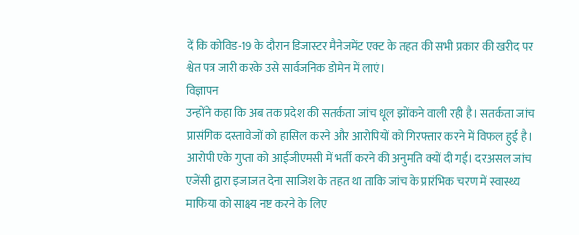दें कि कोविड-19 के दौरान डिजास्टर मैनेजमेंट एक्ट के तहत की सभी प्रकार की खरीद पर श्वेत पत्र जारी करके उसे सार्वजनिक डोमेन में लाएं।
विज्ञापन
उन्होंने कहा कि अब तक प्रदेश की सतर्कता जांच धूल झोंकने वाली रही है। सतर्कता जांच प्रासंगिक दस्तावेजों को हासिल करने और आरोपियों को गिरफ्तार करने में विफल हुई है। आरोपी एके गुप्ता को आईजीएमसी में भर्ती करने की अनुमति क्यों दी गई। दरअसल जांच एजेंसी द्वारा इजाजत देना साजिश के तहत था ताकि जांच के प्रारंभिक चरण में स्वास्थ्य माफिया को साक्ष्य नष्ट करने के लिए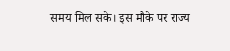समय मिल सके। इस मौके पर राज्य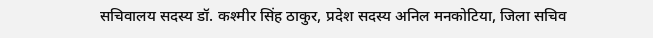सचिवालय सदस्य डॉ. कश्मीर सिंह ठाकुर, प्रदेश सदस्य अनिल मनकोटिया, जिला सचिव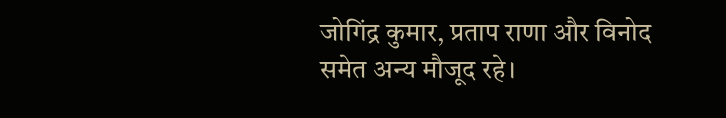जोगिंद्र कुमार, प्रताप राणा और विनोद समेत अन्य मौजूद रहे।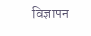विज्ञापन